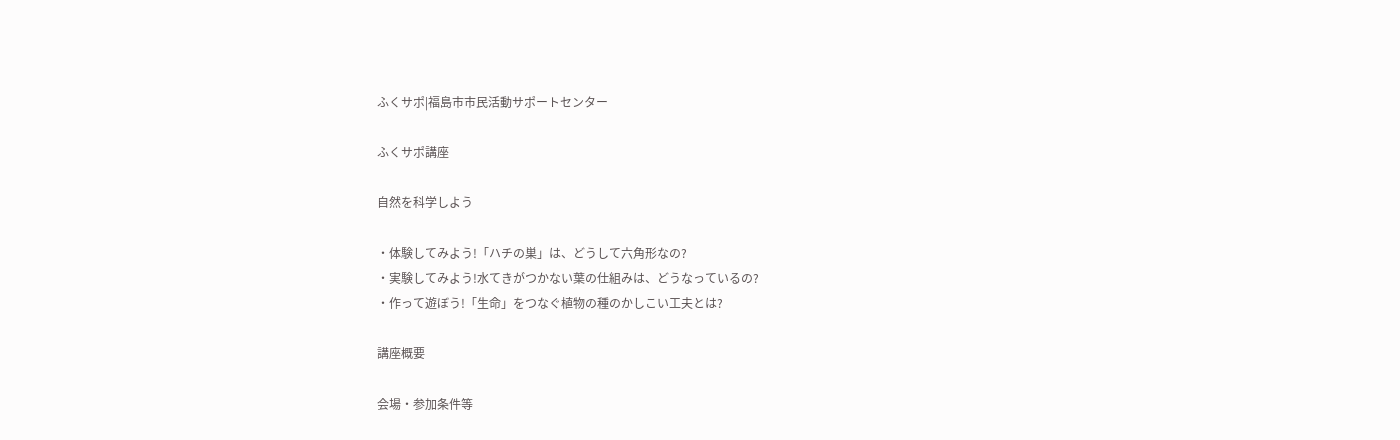ふくサポ|福島市市民活動サポートセンター

ふくサポ講座

自然を科学しよう

・体験してみよう!「ハチの巣」は、どうして六角形なの?
・実験してみよう!水てきがつかない葉の仕組みは、どうなっているの?
・作って遊ぼう!「生命」をつなぐ植物の種のかしこい工夫とは?

講座概要

会場・参加条件等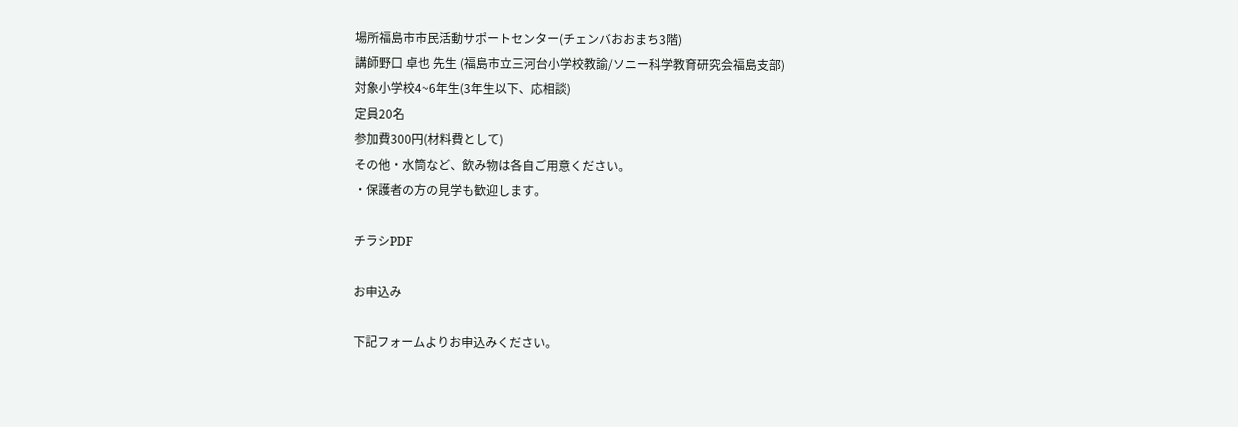場所福島市市民活動サポートセンター(チェンバおおまち3階)
講師野口 卓也 先生 (福島市立三河台小学校教諭/ソニー科学教育研究会福島支部)
対象小学校4~6年生(3年生以下、応相談)
定員20名
参加費300円(材料費として)
その他・水筒など、飲み物は各自ご用意ください。
・保護者の方の見学も歓迎します。

チラシPDF

お申込み

下記フォームよりお申込みください。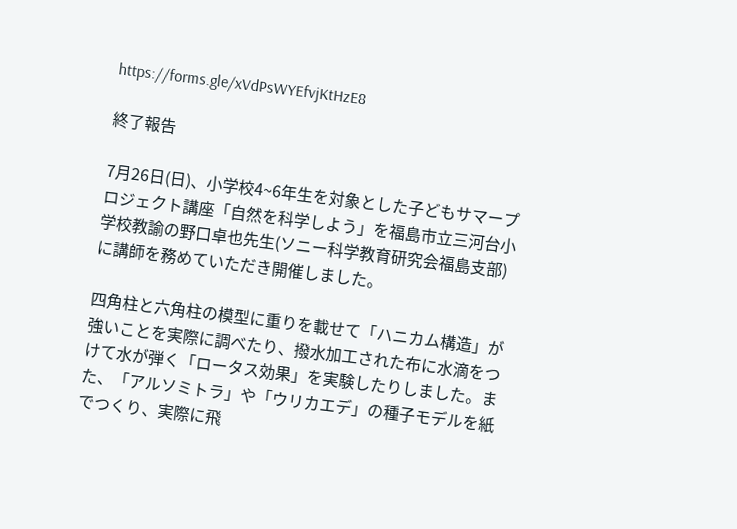https://forms.gle/xVdPsWYEfvjKtHzE8

終了報告

7月26日(日)、小学校4~6年生を対象とした子どもサマープロジェクト講座「自然を科学しよう」を福島市立三河台小学校教諭の野口卓也先生(ソニー科学教育研究会福島支部)に講師を務めていただき開催しました。

四角柱と六角柱の模型に重りを載せて「ハニカム構造」が強いことを実際に調べたり、撥水加工された布に水滴をつけて水が弾く「ロータス効果」を実験したりしました。また、「アルソミトラ」や「ウリカエデ」の種子モデルを紙でつくり、実際に飛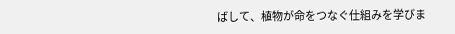ばして、植物が命をつなぐ仕組みを学びま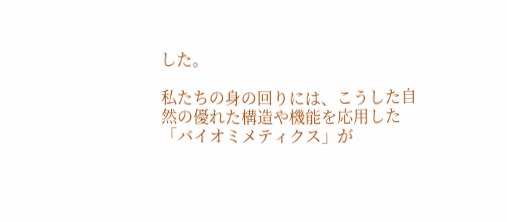した。

私たちの身の回りには、こうした自然の優れた構造や機能を応用した「バイオミメティクス」が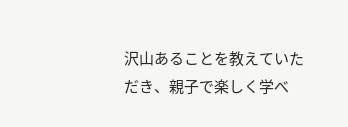沢山あることを教えていただき、親子で楽しく学べ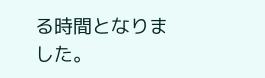る時間となりました。